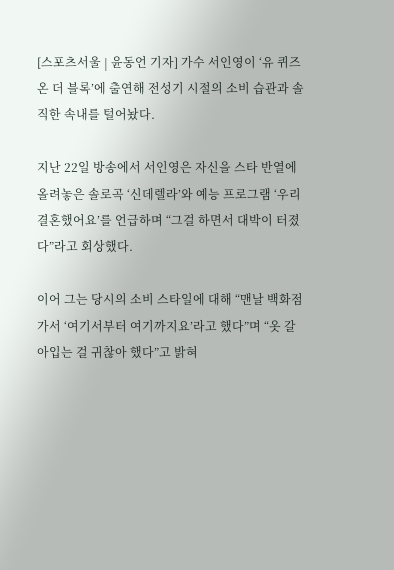[스포츠서울 | 윤동언 기자] 가수 서인영이 ‘유 퀴즈 온 더 블록’에 출연해 전성기 시절의 소비 습관과 솔직한 속내를 털어놨다.

지난 22일 방송에서 서인영은 자신을 스타 반열에 올려놓은 솔로곡 ‘신데렐라’와 예능 프로그램 ‘우리 결혼했어요’를 언급하며 “그걸 하면서 대박이 터졌다”라고 회상했다.

이어 그는 당시의 소비 스타일에 대해 “맨날 백화점 가서 ‘여기서부터 여기까지요’라고 했다”며 “옷 갈아입는 걸 귀찮아 했다”고 밝혀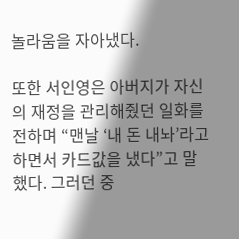놀라움을 자아냈다.

또한 서인영은 아버지가 자신의 재정을 관리해줬던 일화를 전하며 “맨날 ‘내 돈 내놔’라고 하면서 카드값을 냈다”고 말했다. 그러던 중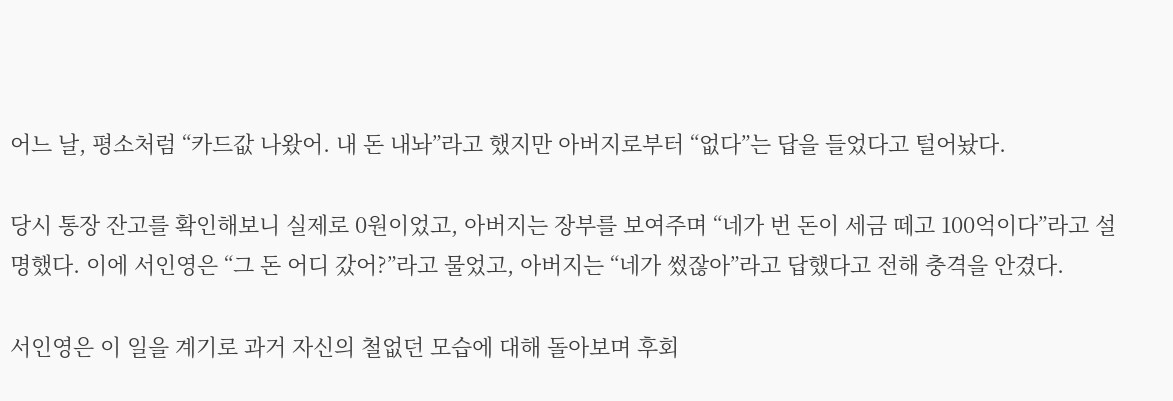어느 날, 평소처럼 “카드값 나왔어. 내 돈 내놔”라고 했지만 아버지로부터 “없다”는 답을 들었다고 털어놨다.

당시 통장 잔고를 확인해보니 실제로 0원이었고, 아버지는 장부를 보여주며 “네가 번 돈이 세금 떼고 100억이다”라고 설명했다. 이에 서인영은 “그 돈 어디 갔어?”라고 물었고, 아버지는 “네가 썼잖아”라고 답했다고 전해 충격을 안겼다.

서인영은 이 일을 계기로 과거 자신의 철없던 모습에 대해 돌아보며 후회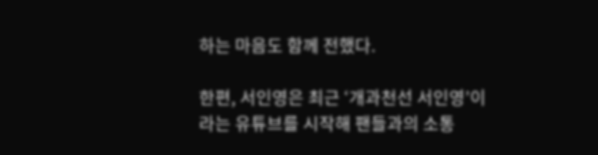하는 마음도 함께 전했다.

한편, 서인영은 최근 ‘개과천선 서인영’이라는 유튜브를 시작해 팬들과의 소통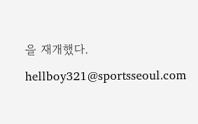을 재개했다. hellboy321@sportsseoul.com